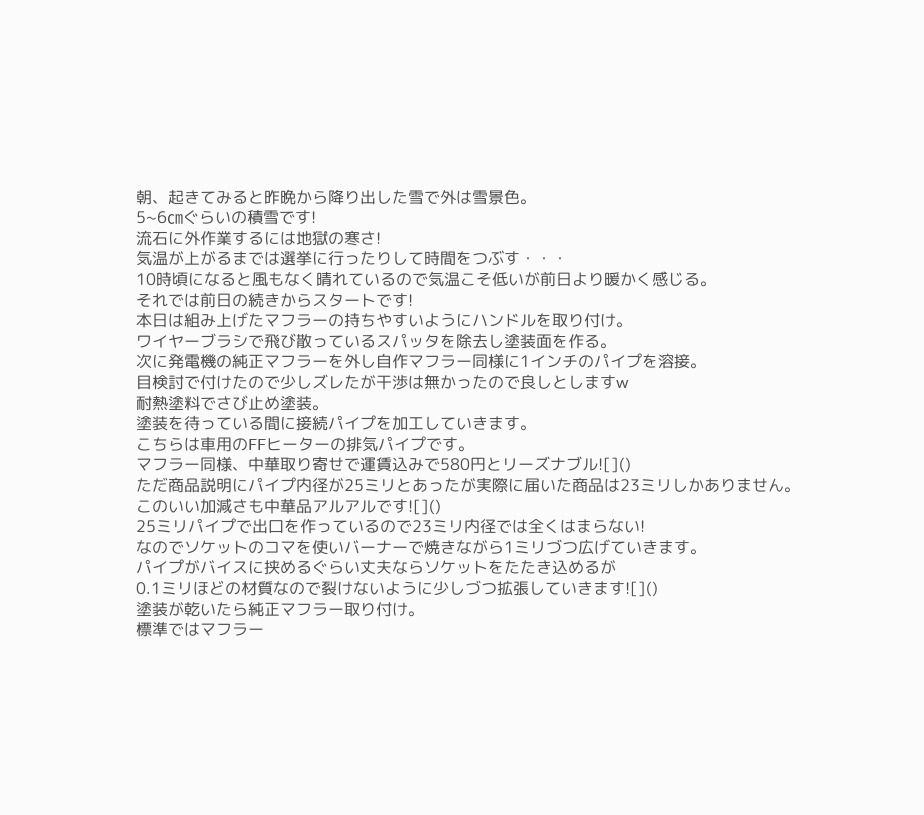朝、起きてみると昨晩から降り出した雪で外は雪景色。
5~6㎝ぐらいの積雪です!
流石に外作業するには地獄の寒さ!
気温が上がるまでは選挙に行ったりして時間をつぶす・・・
10時頃になると風もなく晴れているので気温こそ低いが前日より暖かく感じる。
それでは前日の続きからスタートです!
本日は組み上げたマフラーの持ちやすいようにハンドルを取り付け。
ワイヤーブラシで飛び散っているスパッタを除去し塗装面を作る。
次に発電機の純正マフラーを外し自作マフラー同様に1インチのパイプを溶接。
目検討で付けたので少しズレたが干渉は無かったので良しとしますw
耐熱塗料でさび止め塗装。
塗装を待っている間に接続パイプを加工していきます。
こちらは車用のFFヒーターの排気パイプです。
マフラー同様、中華取り寄せで運賃込みで580円とリーズナブル![]()
ただ商品説明にパイプ内径が25ミリとあったが実際に届いた商品は23ミリしかありません。
このいい加減さも中華品アルアルです![]()
25ミリパイプで出口を作っているので23ミリ内径では全くはまらない!
なのでソケットのコマを使いバーナーで焼きながら1ミリづつ広げていきます。
パイプがバイスに挟めるぐらい丈夫ならソケットをたたき込めるが
0.1ミリほどの材質なので裂けないように少しづつ拡張していきます![]()
塗装が乾いたら純正マフラー取り付け。
標準ではマフラー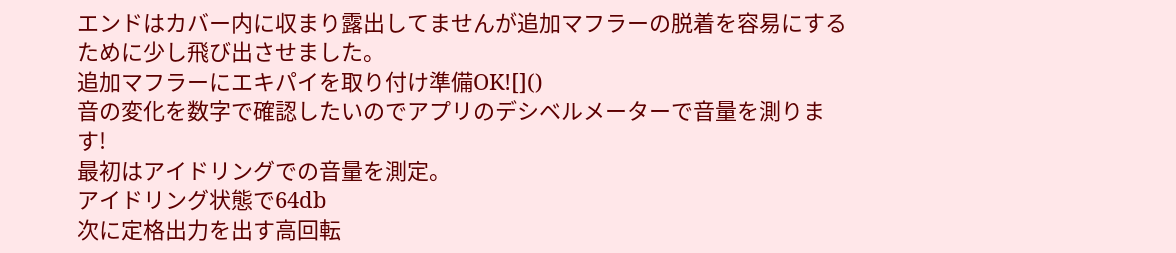エンドはカバー内に収まり露出してませんが追加マフラーの脱着を容易にするために少し飛び出させました。
追加マフラーにエキパイを取り付け準備OK![]()
音の変化を数字で確認したいのでアプリのデシベルメーターで音量を測ります!
最初はアイドリングでの音量を測定。
アイドリング状態で64db
次に定格出力を出す高回転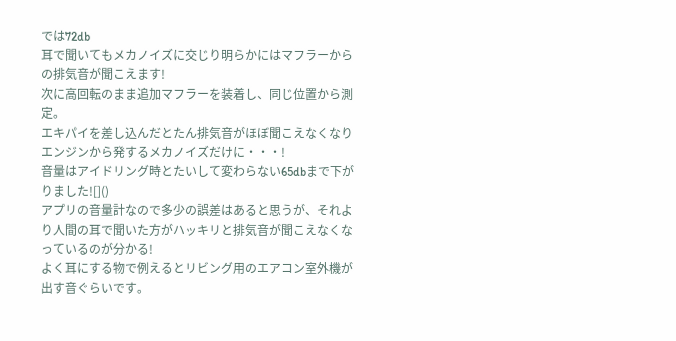では72db
耳で聞いてもメカノイズに交じり明らかにはマフラーからの排気音が聞こえます!
次に高回転のまま追加マフラーを装着し、同じ位置から測定。
エキパイを差し込んだとたん排気音がほぼ聞こえなくなりエンジンから発するメカノイズだけに・・・!
音量はアイドリング時とたいして変わらない65dbまで下がりました![]()
アプリの音量計なので多少の誤差はあると思うが、それより人間の耳で聞いた方がハッキリと排気音が聞こえなくなっているのが分かる!
よく耳にする物で例えるとリビング用のエアコン室外機が出す音ぐらいです。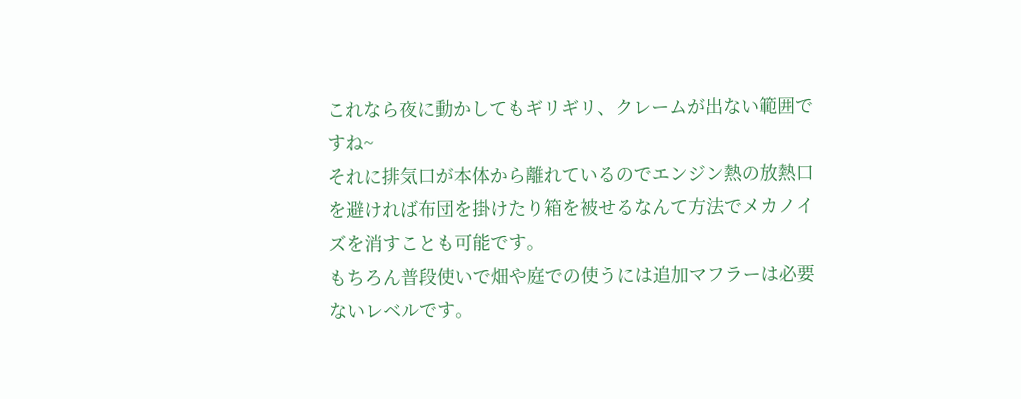これなら夜に動かしてもギリギリ、クレームが出ない範囲ですね~
それに排気口が本体から離れているのでエンジン熱の放熱口を避ければ布団を掛けたり箱を被せるなんて方法でメカノイズを消すことも可能です。
もちろん普段使いで畑や庭での使うには追加マフラーは必要ないレベルです。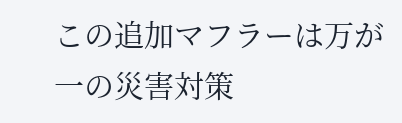この追加マフラーは万が一の災害対策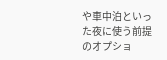や車中泊といった夜に使う前提のオプショ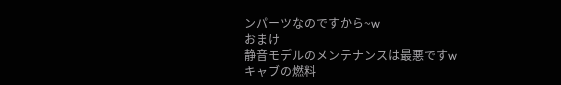ンパーツなのですから~w
おまけ
静音モデルのメンテナンスは最悪ですw
キャブの燃料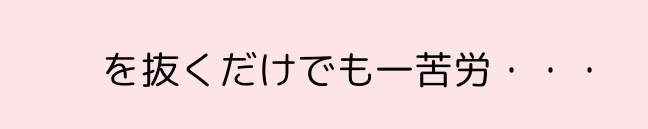を抜くだけでも一苦労・・・